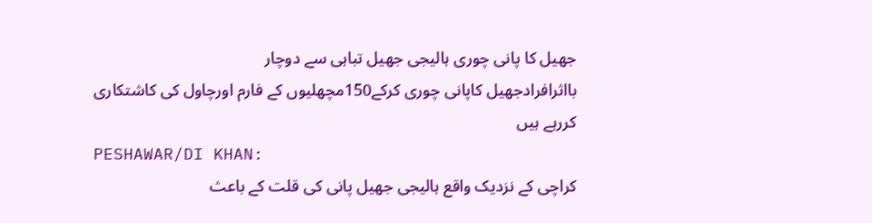جھیل کا پانی چوری ہالیجی جھیل تباہی سے دوچار
بااثرافرادجھیل کاپانی چوری کرکے150مچھلیوں کے فارم اورچاول کی کاشتکاری کررہے ہیں
PESHAWAR/DI KHAN:
کراچی کے نزدیک واقع ہالیجی جھیل پانی کی قلت کے باعث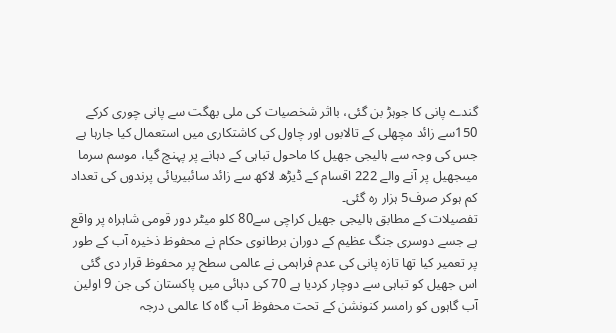گندے پانی کا جوہڑ بن گئی، بااثر شخصیات کی ملی بھگت سے پانی چوری کرکے 150سے زائد مچھلی کے تالابوں اور چاول کی کاشتکاری میں استعمال کیا جارہا ہے جس کی وجہ سے ہالیجی جھیل کا ماحول تباہی کے دہانے پر پہنچ گیا، موسم سرما میںجھیل پر آنے والے 222 اقسام کے ڈیڑھ لاکھ سے زائد سائبیریائی پرندوں کی تعداد کم ہوکر صرف5 ہزار رہ گئی۔
تفصیلات کے مطابق ہالیجی جھیل کراچی سے80 کلو میٹر دور قومی شاہراہ پر واقع ہے جسے دوسری جنگ عظیم کے دوران برطانوی حکام نے محفوظ ذخیرہ آب کے طور پر تعمیر کیا تھا تازہ پانی کی عدم فراہمی نے عالمی سطح پر محفوظ قرار دی گئی اس جھیل کو تباہی سے دوچار کردیا ہے 70 کی دہائی میں پاکستان کی جن 9 اولین آب گاہوں کو رامسر کنونشن کے تحت محفوظ آب گاہ کا عالمی درجہ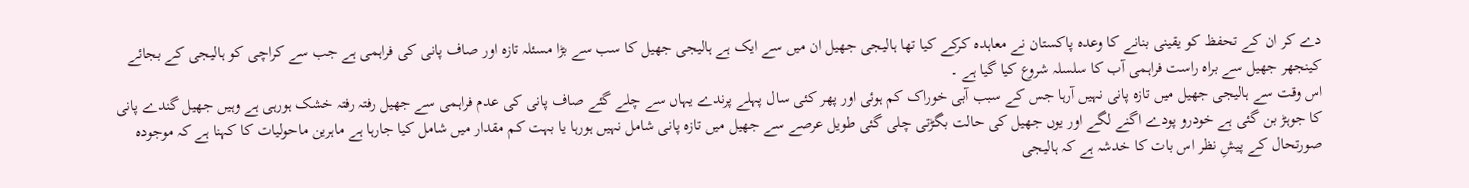دے کر ان کے تحفظ کو یقینی بنانے کا وعدہ پاکستان نے معاہدہ کرکے کیا تھا ہالیجی جھیل ان میں سے ایک ہے ہالیجی جھیل کا سب سے بڑا مسئلہ تازہ اور صاف پانی کی فراہمی ہے جب سے کراچی کو ہالیجی کے بجائے کینجھر جھیل سے براہ راست فراہمی آب کا سلسلہ شروع کیا گیا ہے ۔
اس وقت سے ہالیجی جھیل میں تازہ پانی نہیں آرہا جس کے سبب آبی خوراک کم ہوئی اور پھر کئی سال پہلے پرندے یہاں سے چلے گئے صاف پانی کی عدم فراہمی سے جھیل رفتہ رفتہ خشک ہورہی ہے وہیں جھیل گندے پانی کا جوہڑ بن گئی ہے خودرو پودے اگنے لگے اور یوں جھیل کی حالت بگڑتی چلی گئی طویل عرصے سے جھیل میں تازہ پانی شامل نہیں ہورہا یا بہت کم مقدار میں شامل کیا جارہا ہے ماہرین ماحولیات کا کہنا ہے کہ موجودہ صورتحال کے پیشِ نظر اس بات کا خدشہ ہے کہ ہالیجی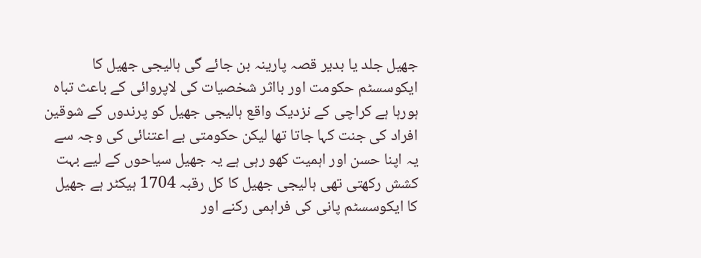جھیل جلد یا بدیر قصہ پارینہ بن جائے گی ہالیجی جھیل کا ایکوسسٹم حکومت اور بااثر شخصیات کی لاپروائی کے باعث تباہ ہورہا ہے کراچی کے نزدیک واقع ہالیجی جھیل کو پرندوں کے شوقین افراد کی جنت کہا جاتا تھا لیکن حکومتی بے اعتنائی کی وجہ سے یہ اپنا حسن اور اہمیت کھو رہی ہے یہ جھیل سیاحوں کے لیے بہت کشش رکھتی تھی ہالیجی جھیل کا کل رقبہ 1704 ہیکٹر ہے جھیل کا ایکوسسٹم پانی کی فراہمی رکنے اور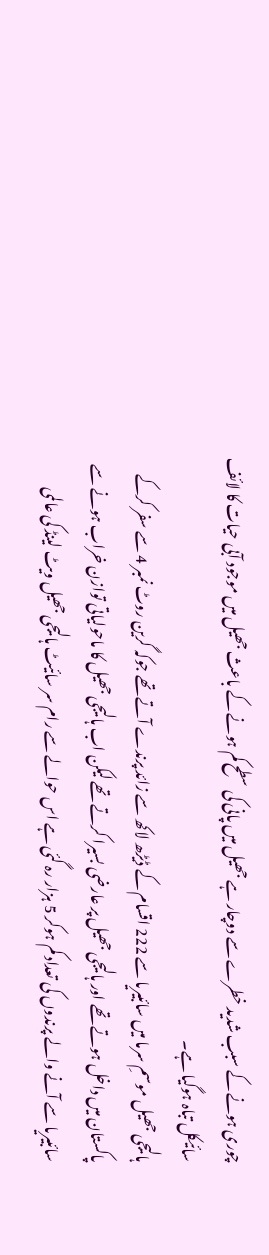چوری ہونے کے سبب شدید خطرے سے دوچار ہے جھیل میں پانی کی سطح کم ہونے کے باعث جھیل میں موجود آبی حیات کا لائف سائیکل تباہ ہوگیا ہے۔
ہالیجی جھیل موسمِ سرما میں سائبیریا سے 222 اقسام کے ڈیڑھ لاکھ سے زائد پرندے آتے تھے جوکہ گرین روٹ نمبر 4 سے سفر کرکے پاکستان میں داخل ہوتے تھے اور ہالیجی جھیل پر عارضی بسیرا کرتے تھے لیکن اب ہالیجی جھیل کا ماحولیاتی توازن خراب ہونے سے سائبیریا سے آنے والے پرندوں کی تعداد کم ہوکر 5 ہزار رہ گئی ہے اس حوالے سے رام سر سائیٹ ہالیجی جھیل ویٹ لینڈ کی عالمی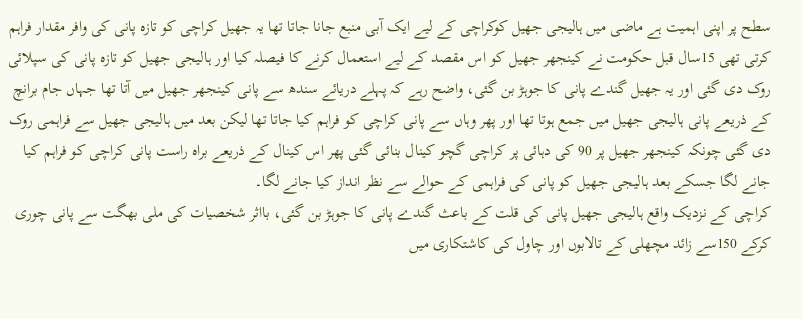سطح پر اپنی اہمیت ہے ماضی میں ہالیجی جھیل کوکراچی کے لیے ایک آبی منبع جانا جاتا تھا یہ جھیل کراچی کو تازہ پانی کی وافر مقدار فراہم کرتی تھی 15سال قبل حکومت نے کینجھر جھیل کو اس مقصد کے لیے استعمال کرنے کا فیصلہ کیا اور ہالیجی جھیل کو تازہ پانی کی سپلائی روک دی گئی اور یہ جھیل گندے پانی کا جوہڑ بن گئی، واضح رہے کہ پہلے دریائے سندھ سے پانی کینجھر جھیل میں آتا تھا جہاں جام برانچ کے ذریعے پانی ہالیجی جھیل میں جمع ہوتا تھا اور پھر وہاں سے پانی کراچی کو فراہم کیا جاتا تھا لیکن بعد میں ہالیجی جھیل سے فراہمی روک دی گئی چونکہ کینجھر جھیل پر 90 کی دہائی پر کراچی گچو کینال بنائی گئی پھر اس کینال کے ذریعے براہ راست پانی کراچی کو فراہم کیا جانے لگا جسکے بعد ہالیجی جھیل کو پانی کی فراہمی کے حوالے سے نظر انداز کیا جانے لگا۔
کراچی کے نزدیک واقع ہالیجی جھیل پانی کی قلت کے باعث گندے پانی کا جوہڑ بن گئی، بااثر شخصیات کی ملی بھگت سے پانی چوری کرکے 150سے زائد مچھلی کے تالابوں اور چاول کی کاشتکاری میں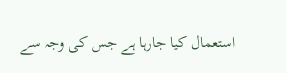استعمال کیا جارہا ہے جس کی وجہ سے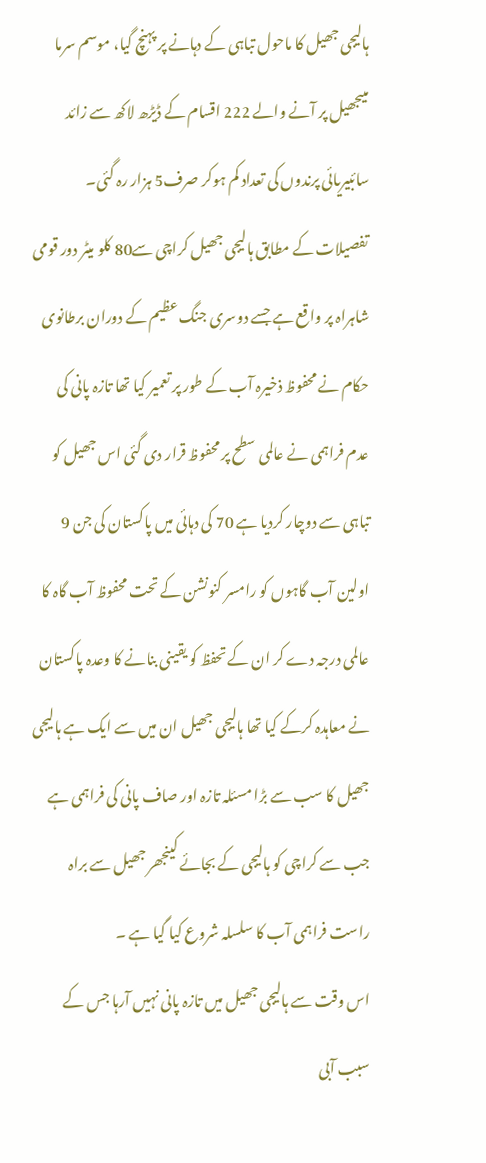ہالیجی جھیل کا ماحول تباہی کے دہانے پر پہنچ گیا، موسم سرما میںجھیل پر آنے والے 222 اقسام کے ڈیڑھ لاکھ سے زائد سائبیریائی پرندوں کی تعداد کم ہوکر صرف5 ہزار رہ گئی۔
تفصیلات کے مطابق ہالیجی جھیل کراچی سے80 کلو میٹر دور قومی شاہراہ پر واقع ہے جسے دوسری جنگ عظیم کے دوران برطانوی حکام نے محفوظ ذخیرہ آب کے طور پر تعمیر کیا تھا تازہ پانی کی عدم فراہمی نے عالمی سطح پر محفوظ قرار دی گئی اس جھیل کو تباہی سے دوچار کردیا ہے 70 کی دہائی میں پاکستان کی جن 9 اولین آب گاہوں کو رامسر کنونشن کے تحت محفوظ آب گاہ کا عالمی درجہ دے کر ان کے تحفظ کو یقینی بنانے کا وعدہ پاکستان نے معاہدہ کرکے کیا تھا ہالیجی جھیل ان میں سے ایک ہے ہالیجی جھیل کا سب سے بڑا مسئلہ تازہ اور صاف پانی کی فراہمی ہے جب سے کراچی کو ہالیجی کے بجائے کینجھر جھیل سے براہ راست فراہمی آب کا سلسلہ شروع کیا گیا ہے ۔
اس وقت سے ہالیجی جھیل میں تازہ پانی نہیں آرہا جس کے سبب آبی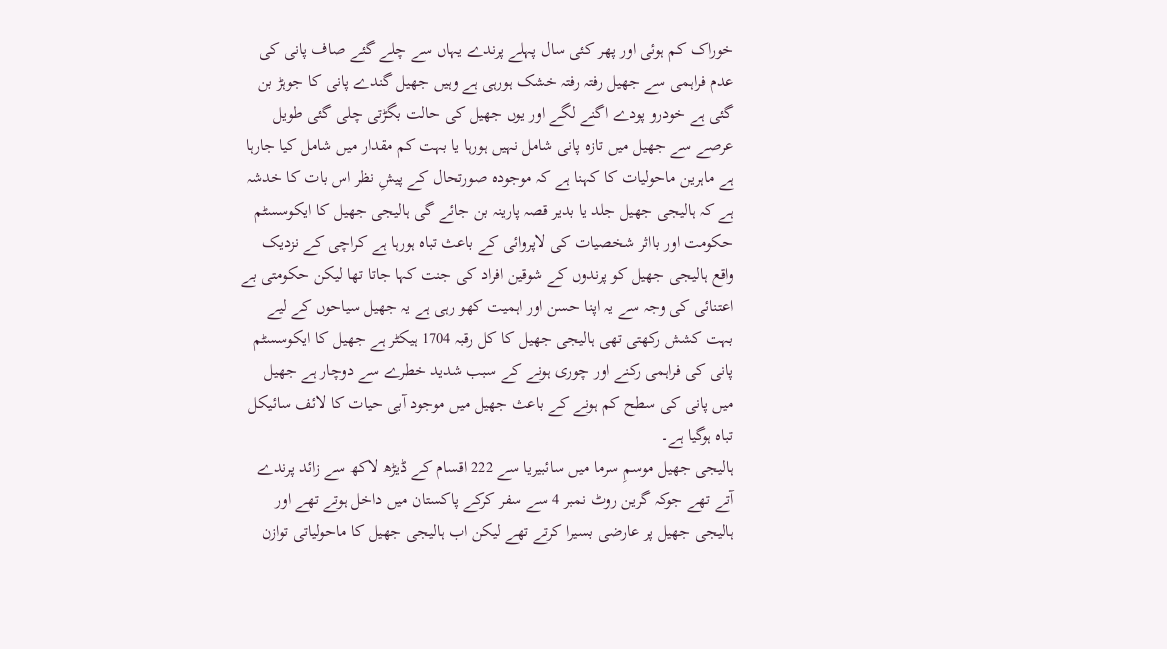خوراک کم ہوئی اور پھر کئی سال پہلے پرندے یہاں سے چلے گئے صاف پانی کی عدم فراہمی سے جھیل رفتہ رفتہ خشک ہورہی ہے وہیں جھیل گندے پانی کا جوہڑ بن گئی ہے خودرو پودے اگنے لگے اور یوں جھیل کی حالت بگڑتی چلی گئی طویل عرصے سے جھیل میں تازہ پانی شامل نہیں ہورہا یا بہت کم مقدار میں شامل کیا جارہا ہے ماہرین ماحولیات کا کہنا ہے کہ موجودہ صورتحال کے پیشِ نظر اس بات کا خدشہ ہے کہ ہالیجی جھیل جلد یا بدیر قصہ پارینہ بن جائے گی ہالیجی جھیل کا ایکوسسٹم حکومت اور بااثر شخصیات کی لاپروائی کے باعث تباہ ہورہا ہے کراچی کے نزدیک واقع ہالیجی جھیل کو پرندوں کے شوقین افراد کی جنت کہا جاتا تھا لیکن حکومتی بے اعتنائی کی وجہ سے یہ اپنا حسن اور اہمیت کھو رہی ہے یہ جھیل سیاحوں کے لیے بہت کشش رکھتی تھی ہالیجی جھیل کا کل رقبہ 1704 ہیکٹر ہے جھیل کا ایکوسسٹم پانی کی فراہمی رکنے اور چوری ہونے کے سبب شدید خطرے سے دوچار ہے جھیل میں پانی کی سطح کم ہونے کے باعث جھیل میں موجود آبی حیات کا لائف سائیکل تباہ ہوگیا ہے۔
ہالیجی جھیل موسمِ سرما میں سائبیریا سے 222 اقسام کے ڈیڑھ لاکھ سے زائد پرندے آتے تھے جوکہ گرین روٹ نمبر 4 سے سفر کرکے پاکستان میں داخل ہوتے تھے اور ہالیجی جھیل پر عارضی بسیرا کرتے تھے لیکن اب ہالیجی جھیل کا ماحولیاتی توازن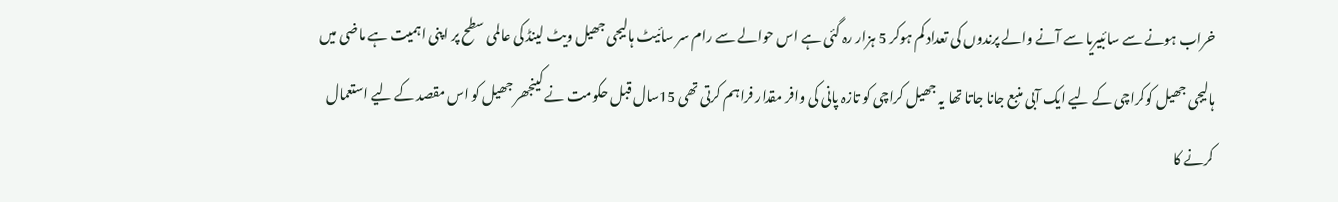خراب ہونے سے سائبیریا سے آنے والے پرندوں کی تعداد کم ہوکر 5 ہزار رہ گئی ہے اس حوالے سے رام سر سائیٹ ہالیجی جھیل ویٹ لینڈ کی عالمی سطح پر اپنی اہمیت ہے ماضی میں ہالیجی جھیل کوکراچی کے لیے ایک آبی منبع جانا جاتا تھا یہ جھیل کراچی کو تازہ پانی کی وافر مقدار فراہم کرتی تھی 15سال قبل حکومت نے کینجھر جھیل کو اس مقصد کے لیے استعمال کرنے کا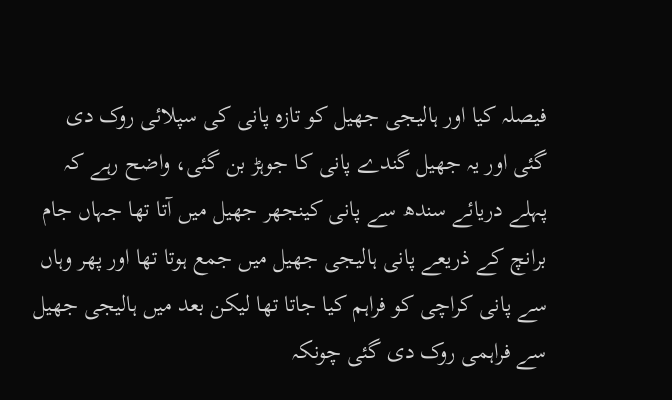فیصلہ کیا اور ہالیجی جھیل کو تازہ پانی کی سپلائی روک دی گئی اور یہ جھیل گندے پانی کا جوہڑ بن گئی، واضح رہے کہ پہلے دریائے سندھ سے پانی کینجھر جھیل میں آتا تھا جہاں جام برانچ کے ذریعے پانی ہالیجی جھیل میں جمع ہوتا تھا اور پھر وہاں سے پانی کراچی کو فراہم کیا جاتا تھا لیکن بعد میں ہالیجی جھیل سے فراہمی روک دی گئی چونکہ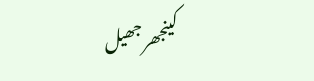کینجھر جھیل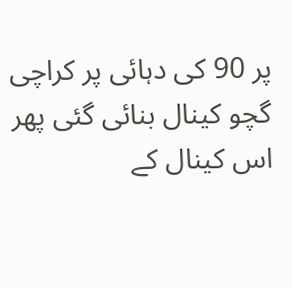پر 90 کی دہائی پر کراچی گچو کینال بنائی گئی پھر اس کینال کے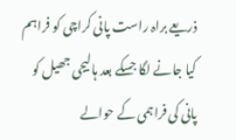ذریعے براہ راست پانی کراچی کو فراہم کیا جانے لگا جسکے بعد ہالیجی جھیل کو پانی کی فراہمی کے حوالے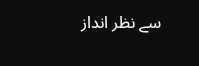سے نظر انداز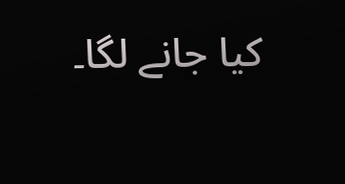کیا جانے لگا۔